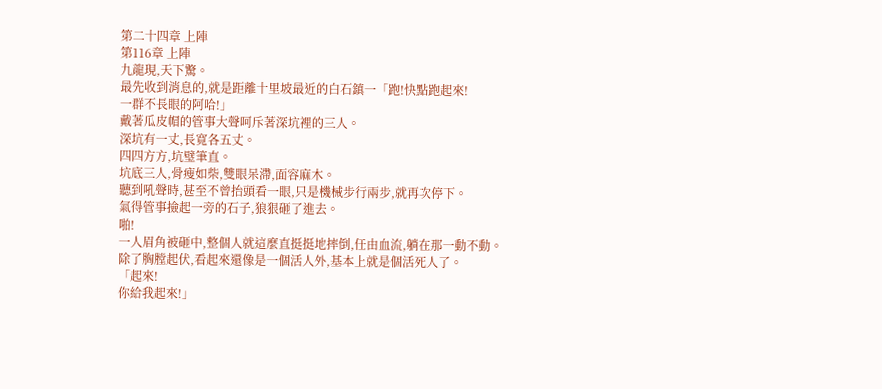第二十四章 上陣
第116章 上陣
九龍現,天下驚。
最先收到消息的,就是距離十里坡最近的白石鎮一「跑!快點跑起來!
一群不長眼的阿哈!」
戴著瓜皮帽的管事大聲呵斥著深坑裡的三人。
深坑有一丈,長寬各五丈。
四四方方,坑璧筆直。
坑底三人,骨瘦如柴,雙眼呆滯,面容麻木。
聽到吼聲時,甚至不曾抬頭看一眼,只是機械步行兩步,就再次停下。
氣得管事撿起一旁的石子,狼狠砸了進去。
啪!
一人眉角被砸中,整個人就這麼直挺挺地摔倒,任由血流,躺在那一動不動。
除了胸膛起伏,看起來還像是一個活人外,基本上就是個活死人了。
「起來!
你給我起來!」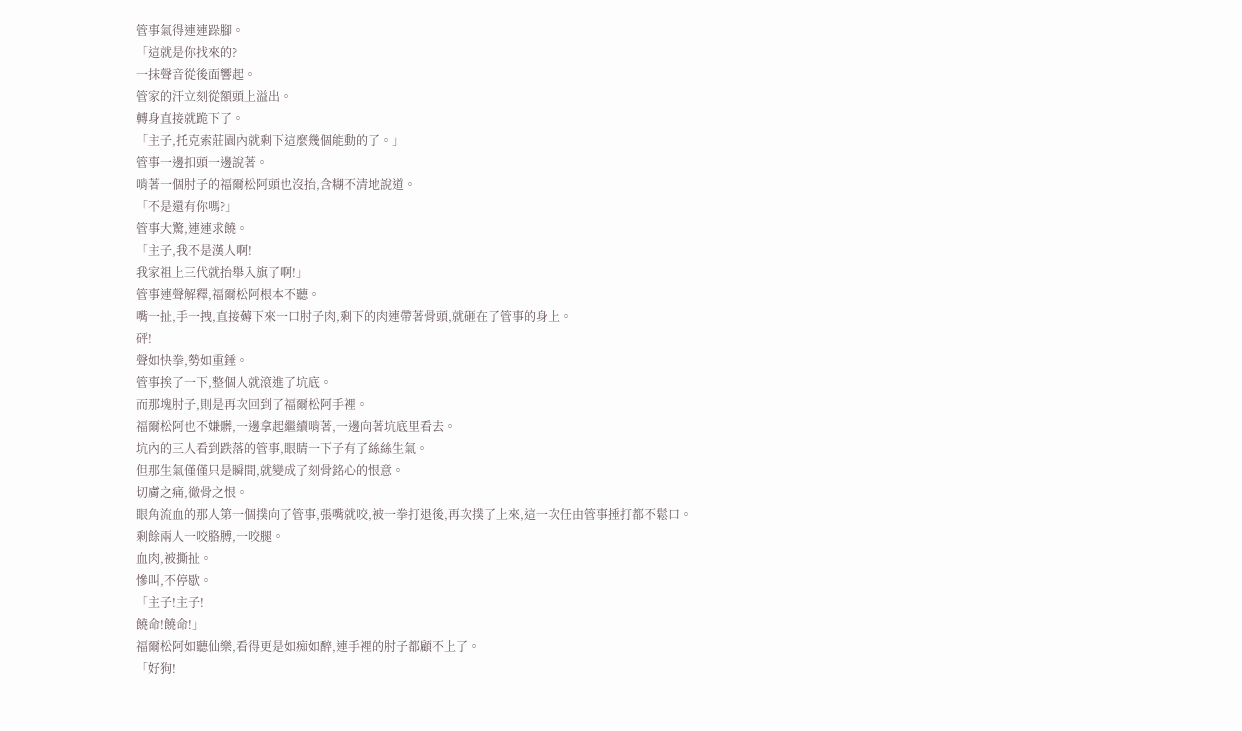管事氣得連連跺腳。
「這就是你找來的?
一抹聲音從後面響起。
管家的汗立刻從額頭上溢出。
轉身直接就跪下了。
「主子,托克索莊園內就剩下這麼幾個能動的了。」
管事一邊扣頭一邊說著。
啃著一個肘子的福爾松阿頭也沒抬,含糊不清地說道。
「不是還有你嗎?」
管事大驚,連連求饒。
「主子,我不是漢人啊!
我家祖上三代就抬舉入旗了啊!」
管事連聲解釋,福爾松阿根本不聽。
嘴一扯,手一拽,直接薅下來一口肘子肉,剩下的肉連帶著骨頭,就砸在了管事的身上。
砰!
聲如快拳,勢如重錘。
管事挨了一下,整個人就滾進了坑底。
而那塊肘子,則是再次回到了福爾松阿手裡。
福爾松阿也不嫌髒,一邊拿起繼續啃著,一邊向著坑底里看去。
坑內的三人看到跌落的管事,眼睛一下子有了絲絲生氣。
但那生氣僅僅只是瞬間,就變成了刻骨銘心的恨意。
切膚之痛,徹骨之恨。
眼角流血的那人第一個撲向了管事,張嘴就咬,被一拳打退後,再次撲了上來,這一次任由管事捶打都不鬆口。
剩餘兩人一咬胳膊,一咬腿。
血肉,被撕扯。
慘叫,不停歇。
「主子!主子!
饒命!饒命!」
福爾松阿如聽仙樂,看得更是如痴如醉,連手裡的肘子都顧不上了。
「好狗!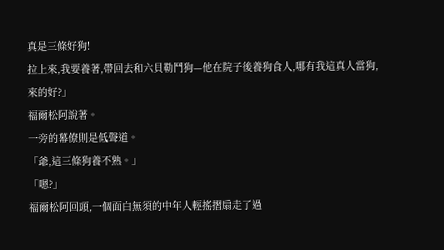真是三條好狗!
拉上來,我要養著,帶回去和六貝勒鬥狗—他在院子後養狗食人,哪有我這真人當狗,來的好?」
福爾松阿說著。
一旁的幕僚則是低聲道。
「爺,這三條狗養不熟。」
「嗯?」
福爾松阿回頭,一個面白無須的中年人輕搖摺扇走了過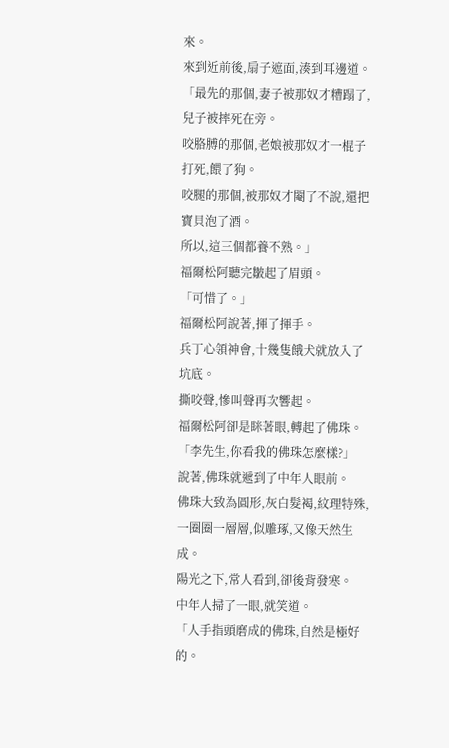來。
來到近前後,扇子遮面,湊到耳邊道。
「最先的那個,妻子被那奴才糟蹋了,兒子被摔死在旁。
咬胳膊的那個,老娘被那奴才一棍子打死,餵了狗。
咬腿的那個,被那奴才閹了不說,還把寶貝泡了酒。
所以,這三個都養不熟。」
福爾松阿聽完皺起了眉頭。
「可惜了。」
福爾松阿說著,揮了揮手。
兵丁心領神會,十幾隻餓犬就放入了坑底。
撕咬聲,慘叫聲再次響起。
福爾松阿卻是眯著眼,轉起了佛珠。
「李先生,你看我的佛珠怎麼樣?」
說著,佛珠就遞到了中年人眼前。
佛珠大致為圓形,灰白髮褐,紋理特殊,一圈圈一層層,似雕琢,又像天然生成。
陽光之下,常人看到,卻後背發寒。
中年人掃了一眼,就笑道。
「人手指頭磨成的佛珠,自然是極好的。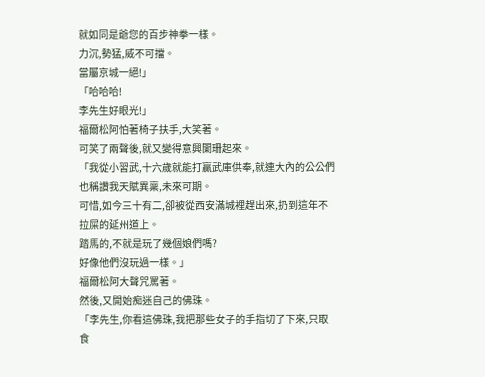就如同是爺您的百步神拳一樣。
力沉,勢猛,威不可擋。
當屬京城一絕!」
「哈哈哈!
李先生好眼光!」
福爾松阿怕著椅子扶手,大笑著。
可笑了兩聲後,就又變得意興闌珊起來。
「我從小習武,十六歲就能打贏武庫供奉,就連大內的公公們也稱讚我天賦異稟,未來可期。
可惜,如今三十有二,卻被從西安滿城裡趕出來,扔到這年不拉屎的延州道上。
踏馬的,不就是玩了幾個娘們嗎?
好像他們沒玩過一樣。」
福爾松阿大聲咒罵著。
然後,又開始痴迷自己的佛珠。
「李先生,你看這佛珠,我把那些女子的手指切了下來,只取食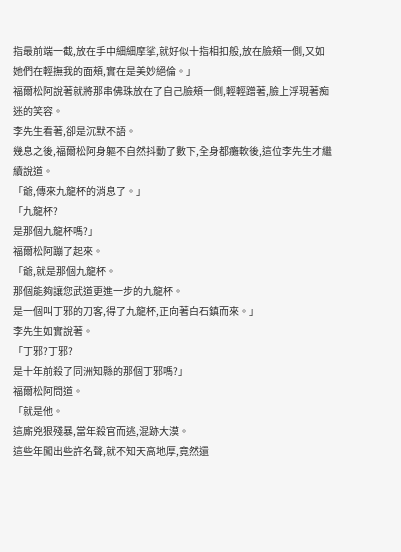指最前端一截,放在手中細細摩挲,就好似十指相扣般,放在臉頰一側,又如她們在輕撫我的面頰,實在是美妙絕倫。」
福爾松阿說著就將那串佛珠放在了自己臉頰一側,輕輕蹭著,臉上浮現著痴迷的笑容。
李先生看著,卻是沉默不語。
幾息之後,福爾松阿身軀不自然抖動了數下,全身都癱軟後,這位李先生才繼續說道。
「爺,傳來九龍杯的消息了。」
「九龍杯?
是那個九龍杯嗎?」
福爾松阿蹦了起來。
「爺,就是那個九龍杯。
那個能夠讓您武道更進一步的九龍杯。
是一個叫丁邪的刀客,得了九龍杯,正向著白石鎮而來。」
李先生如實說著。
「丁邪?丁邪?
是十年前殺了同洲知縣的那個丁邪嗎?」
福爾松阿問道。
「就是他。
這廝兇狠殘暴,當年殺官而逃,混跡大漠。
這些年闖出些許名聲,就不知天高地厚,竟然還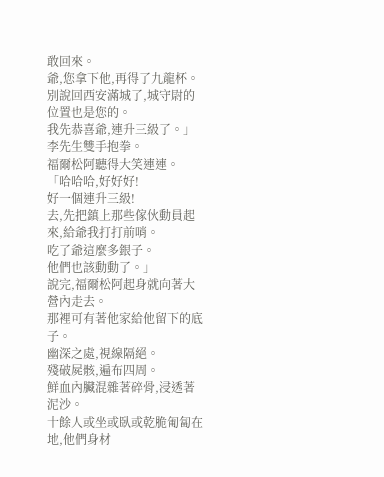敢回來。
爺,您拿下他,再得了九龍杯。
別說回西安滿城了,城守尉的位置也是您的。
我先恭喜爺,連升三級了。」
李先生雙手抱拳。
福爾松阿聽得大笑連連。
「哈哈哈,好好好!
好一個連升三級!
去,先把鎮上那些傢伙動員起來,給爺我打打前哨。
吃了爺這麼多銀子。
他們也該動動了。」
說完,福爾松阿起身就向著大營內走去。
那裡可有著他家給他留下的底子。
幽深之處,視線隔絕。
殘破屍骸,遍布四周。
鮮血內臟混雜著碎骨,浸透著泥沙。
十餘人或坐或臥或乾脆匍匐在地,他們身材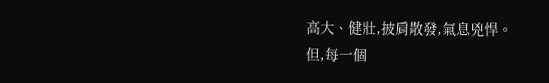高大、健壯,披肩散發,氣息兇悍。
但,每一個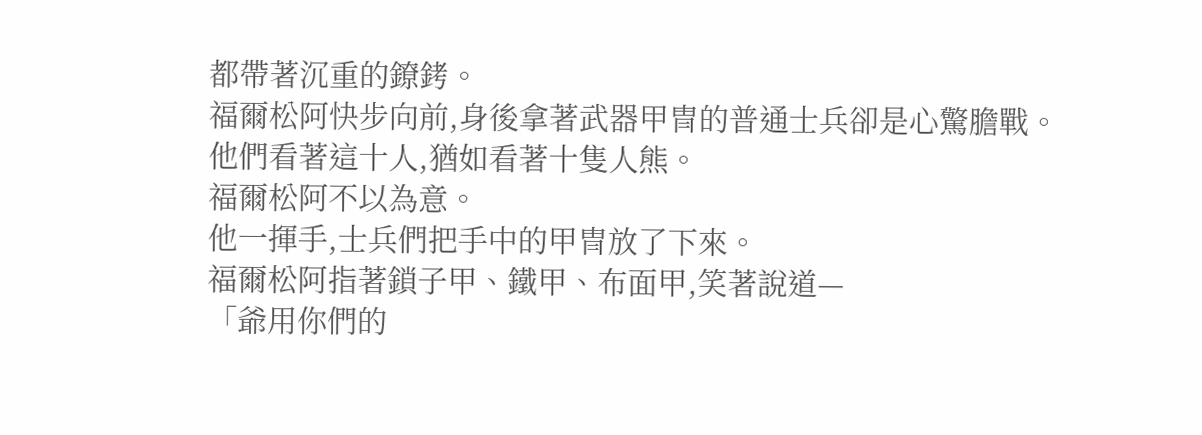都帶著沉重的鐐銬。
福爾松阿快步向前,身後拿著武器甲冑的普通士兵卻是心驚膽戰。
他們看著這十人,猶如看著十隻人熊。
福爾松阿不以為意。
他一揮手,士兵們把手中的甲冑放了下來。
福爾松阿指著鎖子甲、鐵甲、布面甲,笑著說道—
「爺用你們的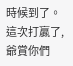時候到了。
這次打贏了,爺賞你們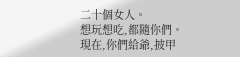二十個女人。
想玩想吃,都隨你們。
現在,你們給爺,披甲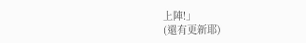上陣!」
(還有更新耶)